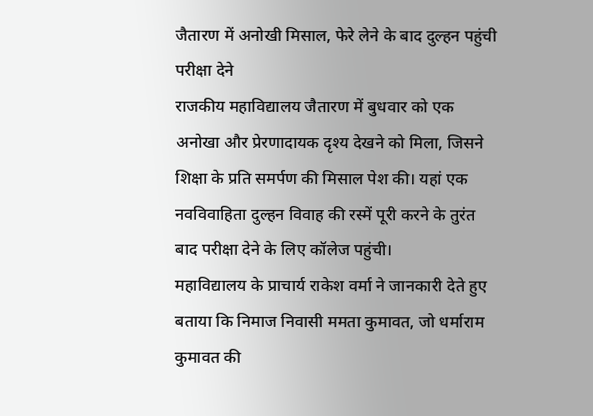जैतारण में अनोखी मिसाल, फेरे लेने के बाद दुल्हन पहुंची परीक्षा देने
राजकीय महाविद्यालय जैतारण में बुधवार को एक अनोखा और प्रेरणादायक दृश्य देखने को मिला, जिसने शिक्षा के प्रति समर्पण की मिसाल पेश की। यहां एक नवविवाहिता दुल्हन विवाह की रस्में पूरी करने के तुरंत बाद परीक्षा देने के लिए कॉलेज पहुंची।
महाविद्यालय के प्राचार्य राकेश वर्मा ने जानकारी देते हुए बताया कि निमाज निवासी ममता कुमावत, जो धर्माराम कुमावत की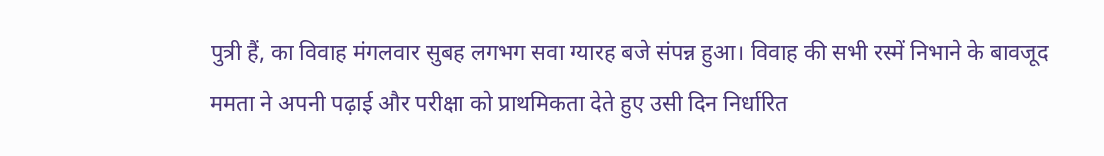पुत्री हैं, का विवाह मंगलवार सुबह लगभग सवा ग्यारह बजे संपन्न हुआ। विवाह की सभी रस्में निभाने के बावजूद ममता ने अपनी पढ़ाई और परीक्षा को प्राथमिकता देते हुए उसी दिन निर्धारित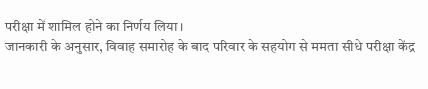परीक्षा में शामिल होने का निर्णय लिया।
जानकारी के अनुसार, विवाह समारोह के बाद परिवार के सहयोग से ममता सीधे परीक्षा केंद्र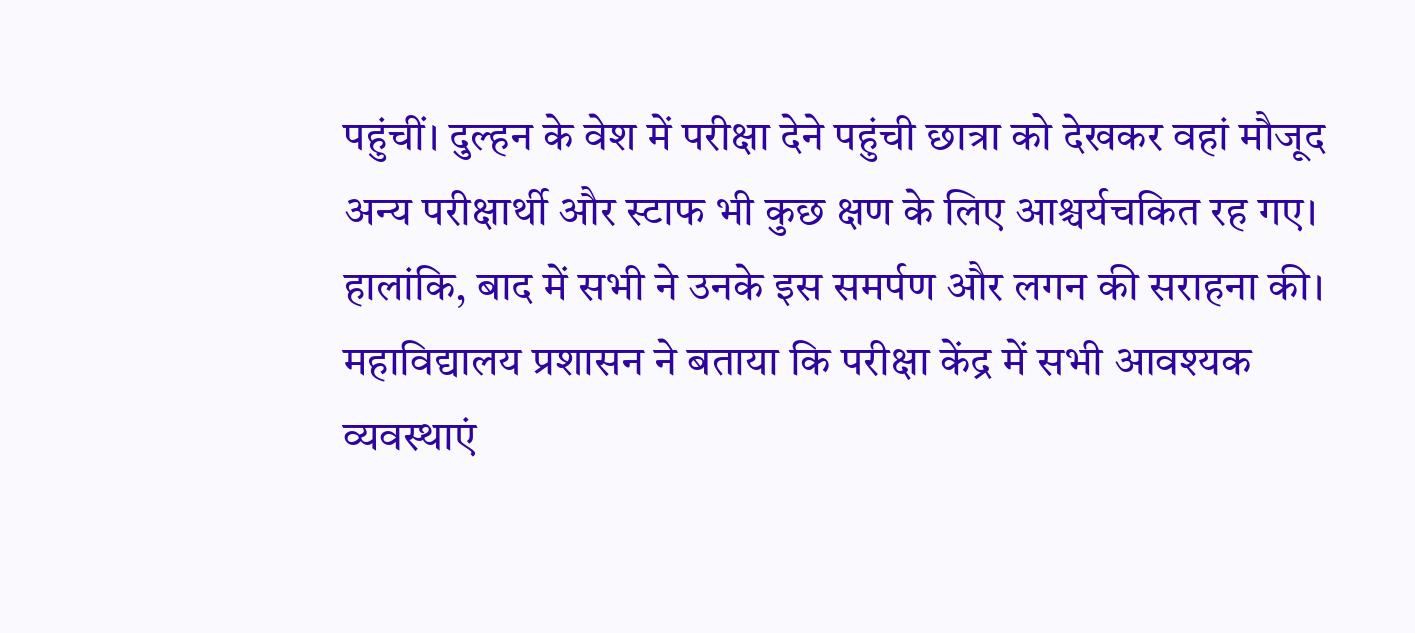पहुंचीं। दुल्हन के वेश में परीक्षा देने पहुंची छात्रा को देखकर वहां मौजूद अन्य परीक्षार्थी और स्टाफ भी कुछ क्षण के लिए आश्चर्यचकित रह गए। हालांकि, बाद में सभी ने उनके इस समर्पण और लगन की सराहना की।
महाविद्यालय प्रशासन ने बताया कि परीक्षा केंद्र में सभी आवश्यक व्यवस्थाएं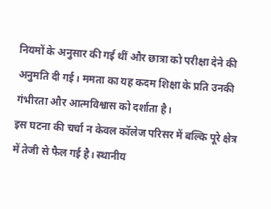नियमों के अनुसार की गई थीं और छात्रा को परीक्षा देने की अनुमति दी गई। ममता का यह कदम शिक्षा के प्रति उनकी गंभीरता और आत्मविश्वास को दर्शाता है।
इस घटना की चर्चा न केवल कॉलेज परिसर में बल्कि पूरे क्षेत्र में तेजी से फैल गई है। स्थानीय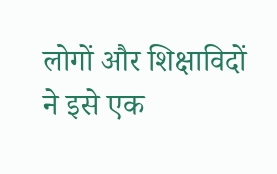लोगों और शिक्षाविदों ने इसे एक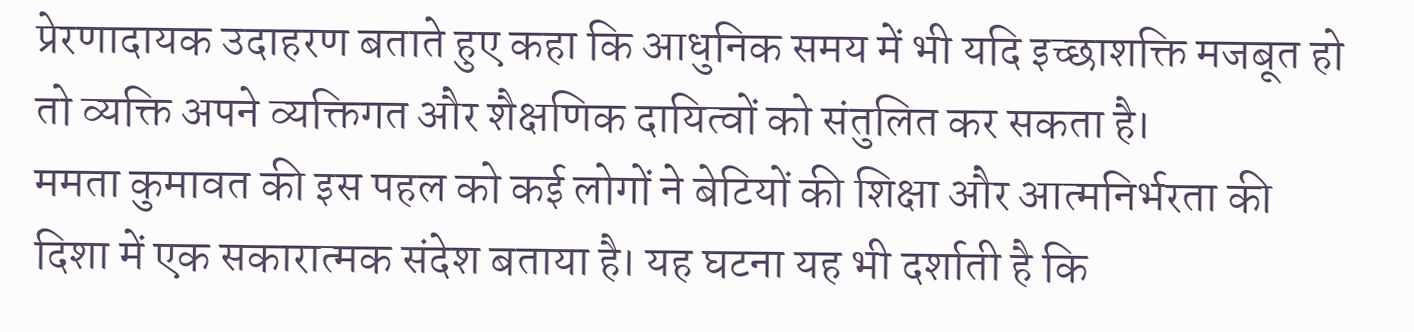प्रेरणादायक उदाहरण बताते हुए कहा कि आधुनिक समय में भी यदि इच्छाशक्ति मजबूत हो तो व्यक्ति अपने व्यक्तिगत और शैक्षणिक दायित्वों को संतुलित कर सकता है।
ममता कुमावत की इस पहल को कई लोगों ने बेटियों की शिक्षा और आत्मनिर्भरता की दिशा में एक सकारात्मक संदेश बताया है। यह घटना यह भी दर्शाती है कि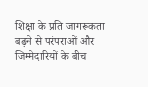शिक्षा के प्रति जागरूकता बढ़ने से परंपराओं और जिम्मेदारियों के बीच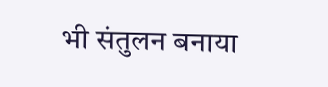भी संतुलन बनाया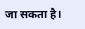जा सकता है।